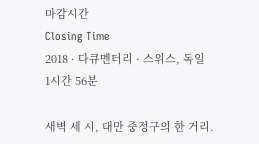마감시간
Closing Time
2018 · 다큐멘터리 · 스위스, 독일
1시간 56분

새벽 세 시, 대만 중정구의 한 거리.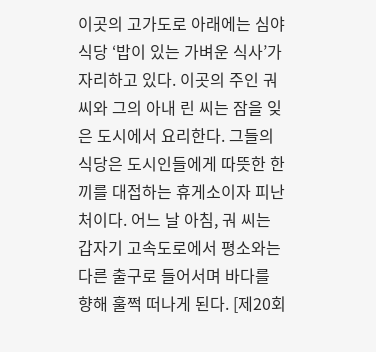이곳의 고가도로 아래에는 심야 식당 ‘밥이 있는 가벼운 식사’가 자리하고 있다. 이곳의 주인 궈 씨와 그의 아내 린 씨는 잠을 잊은 도시에서 요리한다. 그들의 식당은 도시인들에게 따뜻한 한 끼를 대접하는 휴게소이자 피난처이다. 어느 날 아침, 궈 씨는 갑자기 고속도로에서 평소와는 다른 출구로 들어서며 바다를 향해 훌쩍 떠나게 된다. [제20회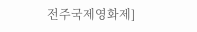전주국제영화제]